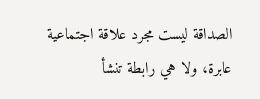الصداقة ليست مجرد علاقة اجتماعية عابرة، ولا هي رابطة تنشأ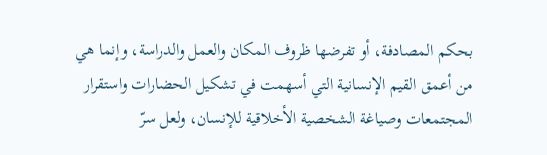بحكم المصادفة، أو تفرضها ظروف المكان والعمل والدراسة، وإنما هي من أعمق القيم الإنسانية التي أسهمت في تشكيل الحضارات واستقرار المجتمعات وصياغة الشخصية الأخلاقية للإنسان، ولعل سرّ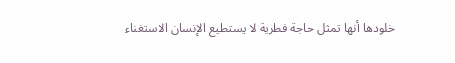خلودها أنها تمثل حاجة فطرية لا يستطيع الإنسان الاستغناء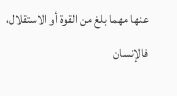عنها مهما بلغ من القوة أو الاستقلال، فالإنسان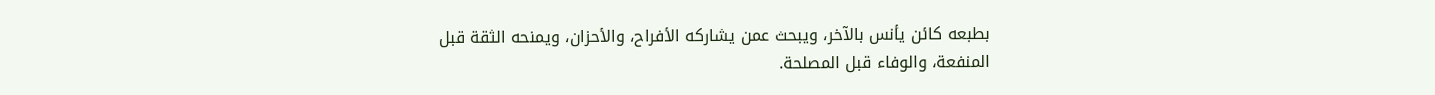بطبعه كائن يأنس بالآخر، ويبحث عمن يشاركه الأفراح، والأحزان، ويمنحه الثقة قبل المنفعة، والوفاء قبل المصلحة.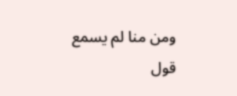ومن منا لم يسمع قول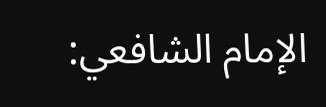الإمام الشافعي: